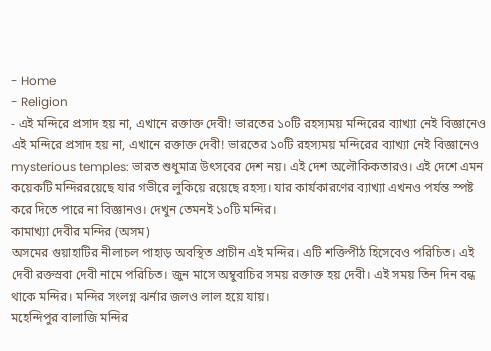- Home
- Religion
- এই মন্দিরে প্রসাদ হয় না, এখানে রক্তাক্ত দেবী! ভারতের ১০টি রহস্যময় মন্দিরের ব্যাখ্যা নেই বিজ্ঞানেও
এই মন্দিরে প্রসাদ হয় না, এখানে রক্তাক্ত দেবী! ভারতের ১০টি রহস্যময় মন্দিরের ব্যাখ্যা নেই বিজ্ঞানেও
mysterious temples: ভারত শুধুমাত্র উৎসবের দেশ নয়। এই দেশ অলৌকিকতারও। এই দেশে এমন কয়েকটি মন্দিররয়েছে যার গভীরে লুকিয়ে রয়েছে রহস্য। যার কার্যকারণের ব্যাখ্যা এখনও পর্যন্ত স্পষ্ট করে দিতে পারে না বিজ্ঞানও। দেখুন তেমনই ১০টি মন্দির।
কামাখ্যা দেবীর মন্দির (অসম)
অসমের গুয়াহাটির নীলাচল পাহাড় অবস্থিত প্রাচীন এই মন্দির। এটি শক্তিপীঠ হিসেবেও পরিচিত। এই দেবী রক্তস্রবা দেবী নামে পরিচিত। জুন মাসে অম্বুবাচির সময় রক্তাক্ত হয় দেবী। এই সময় তিন দিন বন্ধ থাকে মন্দির। মন্দির সংলগ্ন ঝর্নার জলও লাল হয়ে যায়।
মহেন্দিপুর বালাজি মন্দির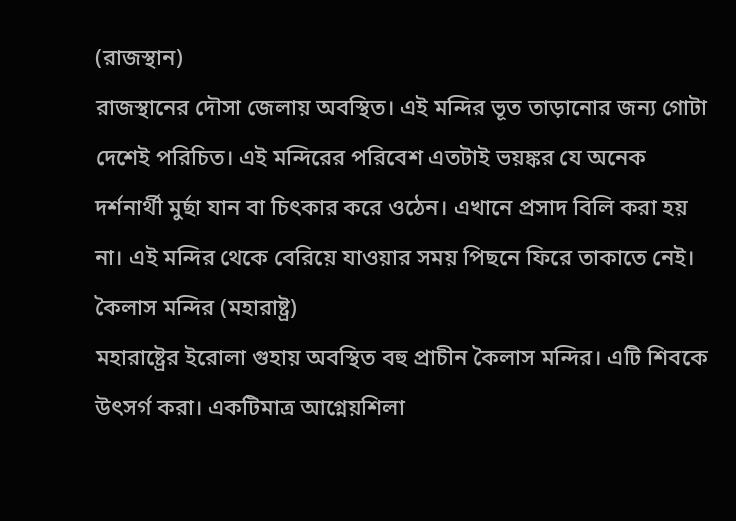(রাজস্থান)
রাজস্থানের দৌসা জেলায় অবস্থিত। এই মন্দির ভূত তাড়ানোর জন্য গোটা দেশেই পরিচিত। এই মন্দিরের পরিবেশ এতটাই ভয়ঙ্কর যে অনেক দর্শনার্থী মুর্ছা যান বা চিৎকার করে ওঠেন। এখানে প্রসাদ বিলি করা হয় না। এই মন্দির থেকে বেরিয়ে যাওয়ার সময় পিছনে ফিরে তাকাতে নেই।
কৈলাস মন্দির (মহারাষ্ট্র)
মহারাষ্ট্রের ইরোলা গুহায় অবস্থিত বহু প্রাচীন কৈলাস মন্দির। এটি শিবকে উৎসর্গ করা। একটিমাত্র আগ্নেয়শিলা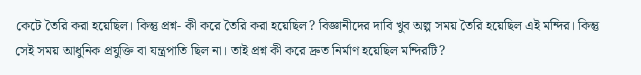কেটে তৈরি করা হয়েছিল। কিন্তু প্রশ্ন- কী করে তৈরি করা হয়েছিল? বিজ্ঞানীদের দাবি খুব অল্প সময় তৈরি হয়েছিল এই মন্দির। কিন্তু সেই সময় আধুনিক প্রযুক্তি বা যন্ত্রপাতি ছিল না। তাই প্রশ্ন কী করে দ্রুত নির্মাণ হয়েছিল মন্দিরটি?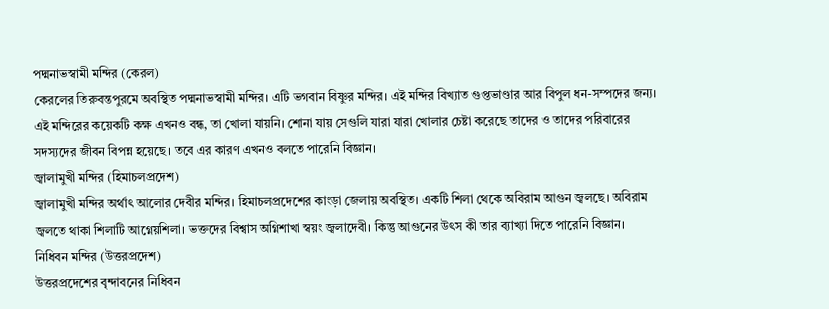পদ্মনাভস্বামী মন্দির (কেরল)
কেরলের তিরুবন্তপুরমে অবস্থিত পদ্মনাভস্বামী মন্দির। এটি ভগবান বিষ্ণুর মন্দির। এই মন্দির বিখ্যাত গুপ্তভাণ্ডার আর বিপুল ধন-সম্পদের জন্য। এই মন্দিরের কয়েকটি কক্ষ এখনও বন্ধ, তা খোলা যায়নি। শোনা যায় সেগুলি যারা যারা খোলার চেষ্টা করেছে তাদের ও তাদের পরিবারের সদস্যদের জীবন বিপন্ন হয়েছে। তবে এর কারণ এখনও বলতে পারেনি বিজ্ঞান।
জ্বালামুখী মন্দির (হিমাচলপ্রদেশ)
জ্বালামুখী মন্দির অর্থাৎ আলোর দেবীর মন্দির। হিমাচলপ্রদেশের কাংড়া জেলায় অবস্থিত। একটি শিলা থেকে অবিরাম আগুন জ্বলছে। অবিরাম জ্বলতে থাকা শিলাটি আগ্নেয়শিলা। ভক্তদের বিশ্বাস অগ্নিশাখা স্বয়ং জ্বলাদেবী। কিন্তু আগুনের উৎস কী তার ব্যাখ্যা দিতে পারেনি বিজ্ঞান।
নিধিবন মন্দির (উত্তরপ্রদেশ)
উত্তরপ্রদেশের বৃন্দাবনের নিধিবন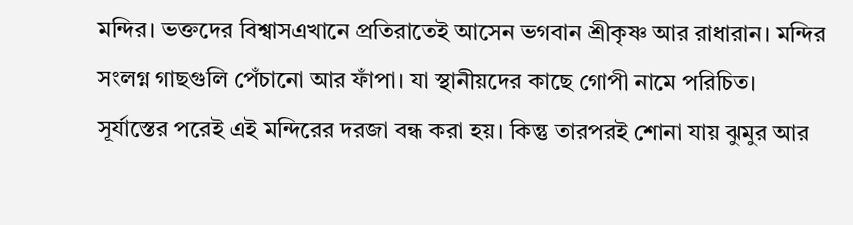মন্দির। ভক্তদের বিশ্বাসএখানে প্রতিরাতেই আসেন ভগবান শ্রীকৃষ্ণ আর রাধারান। মন্দির সংলগ্ন গাছগুলি পেঁচানো আর ফাঁপা। যা স্থানীয়দের কাছে গোপী নামে পরিচিত। সূর্যাস্তের পরেই এই মন্দিরের দরজা বন্ধ করা হয়। কিন্তু তারপরই শোনা যায় ঝুমুর আর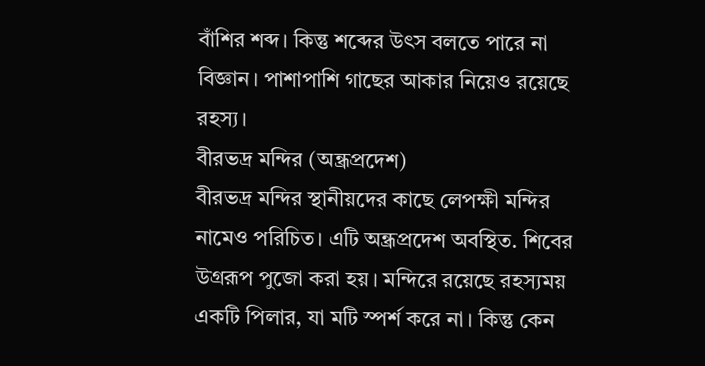বাঁশির শব্দ। কিন্তু শব্দের উৎস বলতে পারে না বিজ্ঞান। পাশাপাশি গাছের আকার নিয়েও রয়েছে রহস্য।
বীরভদ্র মন্দির (অন্ধ্রপ্রদেশ)
বীরভদ্র মন্দির স্থানীয়দের কাছে লেপক্ষী মন্দির নামেও পরিচিত। এটি অন্ধ্রপ্রদেশ অবস্থিত. শিবের উগ্ররূপ পুজো করা হয়। মন্দিরে রয়েছে রহস্যময় একটি পিলার, যা মটি স্পর্শ করে না। কিন্তু কেন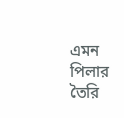এমন পিলার তৈরি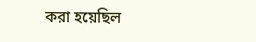করা হয়েছিল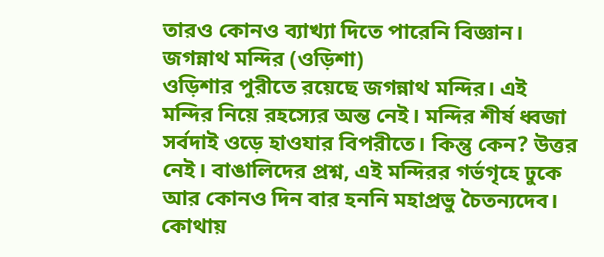তারও কোনও ব্যাখ্যা দিতে পারেনি বিজ্ঞান।
জগন্নাথ মন্দির (ওড়িশা)
ওড়িশার পুরীতে রয়েছে জগন্নাথ মন্দির। এই মন্দির নিয়ে রহস্যের অন্ত নেই। মন্দির শীর্ষ ধ্বজা সর্বদাই ওড়ে হাওযার বিপরীতে। কিন্তু কেন? উত্তর নেই। বাঙালিদের প্রশ্ন, এই মন্দিরর গর্ভগৃহে ঢুকে আর কোনও দিন বার হননি মহাপ্রভু চৈতন্যদেব। কোথায়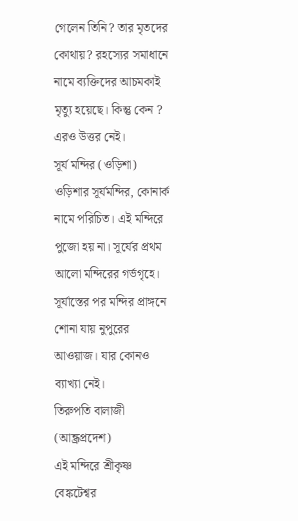গেলেন তিনি? তার মৃতদের কোথায়? রহস্যের সমাধানে নামে ব্যক্তিদের আচমকাই মৃত্যু হয়েছে। কিন্তু কেন ? এরও উত্তর নেই।
সূর্য মন্দির (ওড়িশা)
ওড়িশার সূর্যমন্দির, কোনার্ক নামে পরিচিত। এই মন্দিরে পুজো হয় না। সূর্যের প্রথম আলো মন্দিরের গর্ভগৃহে। সূর্যাস্তের পর মন্দির প্রাঙ্গনে শোনা যায় নুপুরের আওয়াজ। যার কোনও ব্যাখ্যা নেই।
তিরুপতি বালাজী (আন্ধ্রপ্রদেশ)
এই মন্দিরে শ্রীকৃষ্ণ বেঙ্কটেশ্বর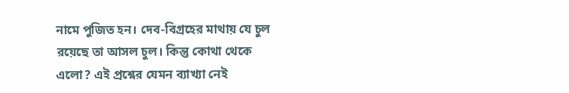নামে পুজিত হন। দেব-বিগ্রহের মাথায় যে চুল রয়েছে তা আসল চুল। কিন্তু কোথা থেকে এলো? এই প্রশ্নের যেমন ব্যাখ্যা নেই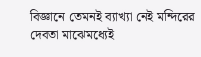বিজ্ঞানে তেমনই ব্যাখ্যা নেই মন্দিরের দেবতা মাঝেমধ্যেই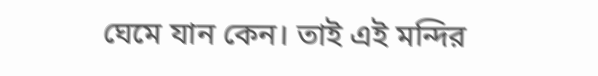ঘেমে যান কেন। তাই এই মন্দির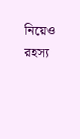নিয়েও রহস্য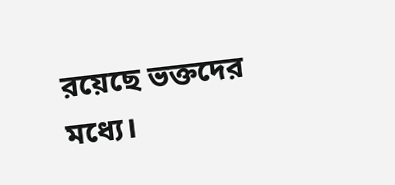রয়েছে ভক্তদের মধ্যে।